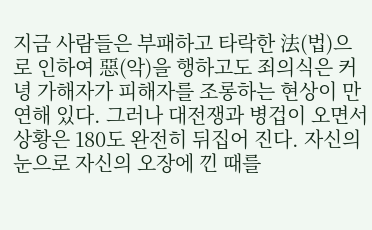지금 사람들은 부패하고 타락한 法(법)으로 인하여 惡(악)을 행하고도 죄의식은 커녕 가해자가 피해자를 조롱하는 현상이 만연해 있다. 그러나 대전쟁과 병겁이 오면서 상황은 180도 완전히 뒤집어 진다. 자신의 눈으로 자신의 오장에 낀 때를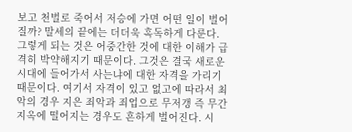보고 천벌로 죽어서 저승에 가면 어떤 일이 벌어질까? 말세의 끝에는 더더욱 혹독하게 다룬다. 그렇게 되는 것은 어중간한 것에 대한 이해가 급격히 박약해지기 때문이다. 그것은 결국 새로운 시대에 들어가서 사는냐에 대한 자격을 가리기 때문이다. 여기서 자격이 있고 없고에 따라서 최악의 경우 지은 죄악과 죄업으로 무저갱 즉 무간지옥에 떨어지는 경우도 흔하게 벌어진다. 시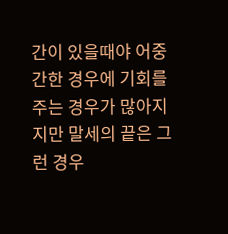간이 있을때야 어중간한 경우에 기회를 주는 경우가 많아지지만 말세의 끝은 그런 경우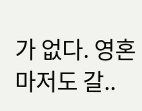가 없다. 영혼마저도 갈..